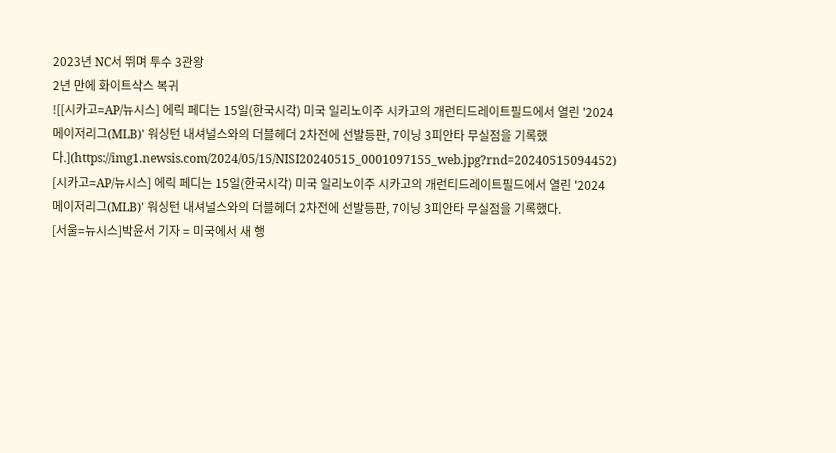2023년 NC서 뛰며 투수 3관왕
2년 만에 화이트삭스 복귀
![[시카고=AP/뉴시스] 에릭 페디는 15일(한국시각) 미국 일리노이주 시카고의 개런티드레이트필드에서 열린 '2024 메이저리그(MLB)' 워싱턴 내셔널스와의 더블헤더 2차전에 선발등판, 7이닝 3피안타 무실점을 기록했다.](https://img1.newsis.com/2024/05/15/NISI20240515_0001097155_web.jpg?rnd=20240515094452)
[시카고=AP/뉴시스] 에릭 페디는 15일(한국시각) 미국 일리노이주 시카고의 개런티드레이트필드에서 열린 '2024 메이저리그(MLB)' 워싱턴 내셔널스와의 더블헤더 2차전에 선발등판, 7이닝 3피안타 무실점을 기록했다.
[서울=뉴시스]박윤서 기자 = 미국에서 새 행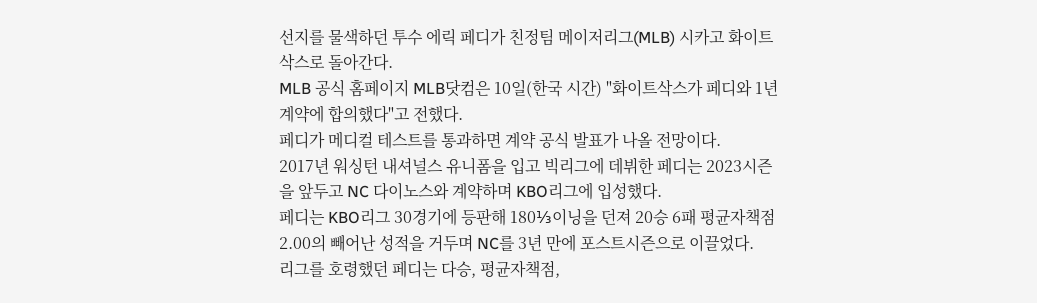선지를 물색하던 투수 에릭 페디가 친정팀 메이저리그(MLB) 시카고 화이트삭스로 돌아간다.
MLB 공식 홈페이지 MLB닷컴은 10일(한국 시간) "화이트삭스가 페디와 1년 계약에 합의했다"고 전했다.
페디가 메디컬 테스트를 통과하면 계약 공식 발표가 나올 전망이다.
2017년 워싱턴 내셔널스 유니폼을 입고 빅리그에 데뷔한 페디는 2023시즌을 앞두고 NC 다이노스와 계약하며 KBO리그에 입성했다.
페디는 KBO리그 30경기에 등판해 180⅓이닝을 던져 20승 6패 평균자책점 2.00의 빼어난 성적을 거두며 NC를 3년 만에 포스트시즌으로 이끌었다.
리그를 호령했던 페디는 다승, 평균자책점,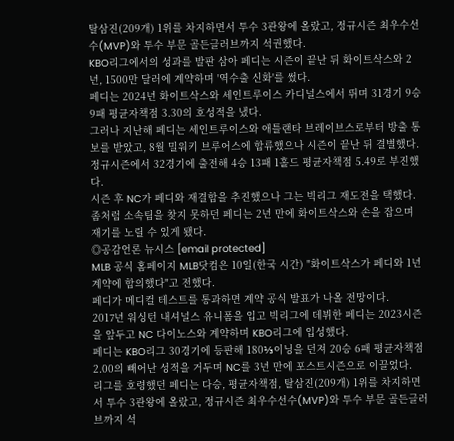탈삼진(209개) 1위를 차지하면서 투수 3관왕에 올랐고, 정규시즌 최우수선수(MVP)와 투수 부문 골든글러브까지 석권했다.
KBO리그에서의 성과를 발판 삼아 페디는 시즌이 끝난 뒤 화이트삭스와 2년, 1500만 달러에 계약하며 '역수출 신화'를 썼다.
페디는 2024년 화이트삭스와 세인트루이스 카디널스에서 뛰며 31경기 9승 9패 평균자책점 3.30의 호성적을 냈다.
그러나 지난해 페디는 세인트루이스와 애틀랜타 브레이브스로부터 방출 통보를 받았고, 8월 밀워키 브루어스에 합류했으나 시즌이 끝난 뒤 결별했다. 정규시즌에서 32경기에 출전해 4승 13패 1홀드 평균자책점 5.49로 부진했다.
시즌 후 NC가 페디와 재결합을 추진했으나 그는 빅리그 재도전을 택했다.
좀처럼 소속팀을 찾지 못하던 페디는 2년 만에 화이트삭스와 손을 잡으며 재기를 노릴 수 있게 됐다.
◎공감언론 뉴시스 [email protected]
MLB 공식 홈페이지 MLB닷컴은 10일(한국 시간) "화이트삭스가 페디와 1년 계약에 합의했다"고 전했다.
페디가 메디컬 테스트를 통과하면 계약 공식 발표가 나올 전망이다.
2017년 워싱턴 내셔널스 유니폼을 입고 빅리그에 데뷔한 페디는 2023시즌을 앞두고 NC 다이노스와 계약하며 KBO리그에 입성했다.
페디는 KBO리그 30경기에 등판해 180⅓이닝을 던져 20승 6패 평균자책점 2.00의 빼어난 성적을 거두며 NC를 3년 만에 포스트시즌으로 이끌었다.
리그를 호령했던 페디는 다승, 평균자책점, 탈삼진(209개) 1위를 차지하면서 투수 3관왕에 올랐고, 정규시즌 최우수선수(MVP)와 투수 부문 골든글러브까지 석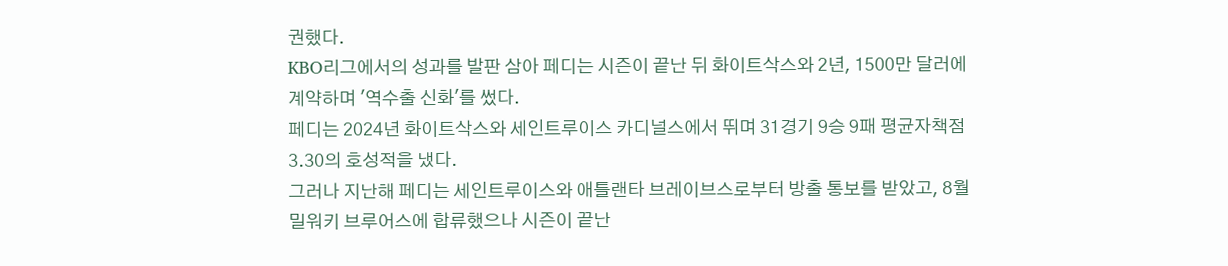권했다.
KBO리그에서의 성과를 발판 삼아 페디는 시즌이 끝난 뒤 화이트삭스와 2년, 1500만 달러에 계약하며 '역수출 신화'를 썼다.
페디는 2024년 화이트삭스와 세인트루이스 카디널스에서 뛰며 31경기 9승 9패 평균자책점 3.30의 호성적을 냈다.
그러나 지난해 페디는 세인트루이스와 애틀랜타 브레이브스로부터 방출 통보를 받았고, 8월 밀워키 브루어스에 합류했으나 시즌이 끝난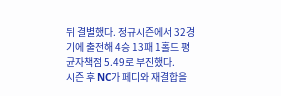뒤 결별했다. 정규시즌에서 32경기에 출전해 4승 13패 1홀드 평균자책점 5.49로 부진했다.
시즌 후 NC가 페디와 재결합을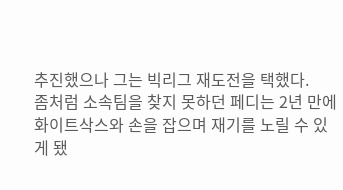추진했으나 그는 빅리그 재도전을 택했다.
좀처럼 소속팀을 찾지 못하던 페디는 2년 만에 화이트삭스와 손을 잡으며 재기를 노릴 수 있게 됐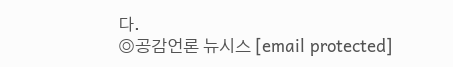다.
◎공감언론 뉴시스 [email protected]